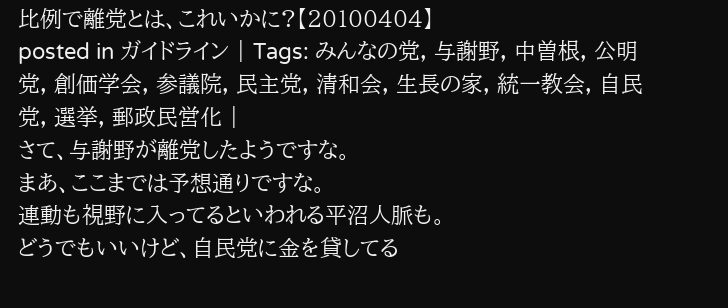比例で離党とは、これいかに?【20100404】
posted in ガイドライン | Tags: みんなの党, 与謝野, 中曽根, 公明党, 創価学会, 参議院, 民主党, 清和会, 生長の家, 統一教会, 自民党, 選挙, 郵政民営化 |
さて、与謝野が離党したようですな。
まあ、ここまでは予想通りですな。
連動も視野に入ってるといわれる平沼人脈も。
どうでもいいけど、自民党に金を貸してる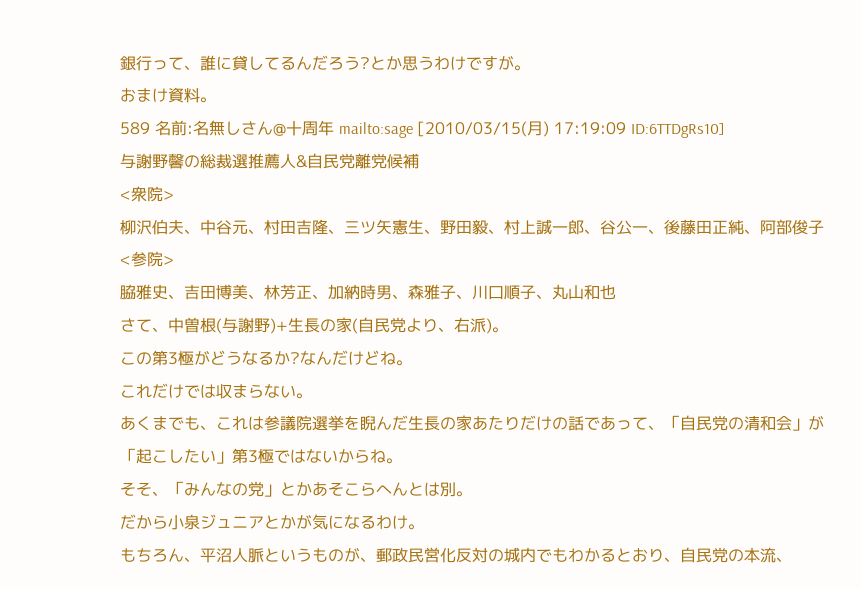銀行って、誰に貸してるんだろう?とか思うわけですが。
おまけ資料。
589 名前:名無しさん@十周年 mailto:sage [2010/03/15(月) 17:19:09 ID:6TTDgRs10]
与謝野馨の総裁選推薦人&自民党離党候補
<衆院>
柳沢伯夫、中谷元、村田吉隆、三ツ矢憲生、野田毅、村上誠一郎、谷公一、後藤田正純、阿部俊子
<参院>
脇雅史、吉田博美、林芳正、加納時男、森雅子、川口順子、丸山和也
さて、中曽根(与謝野)+生長の家(自民党より、右派)。
この第3極がどうなるか?なんだけどね。
これだけでは収まらない。
あくまでも、これは参議院選挙を睨んだ生長の家あたりだけの話であって、「自民党の清和会」が「起こしたい」第3極ではないからね。
そそ、「みんなの党」とかあそこらへんとは別。
だから小泉ジュニアとかが気になるわけ。
もちろん、平沼人脈というものが、郵政民営化反対の城内でもわかるとおり、自民党の本流、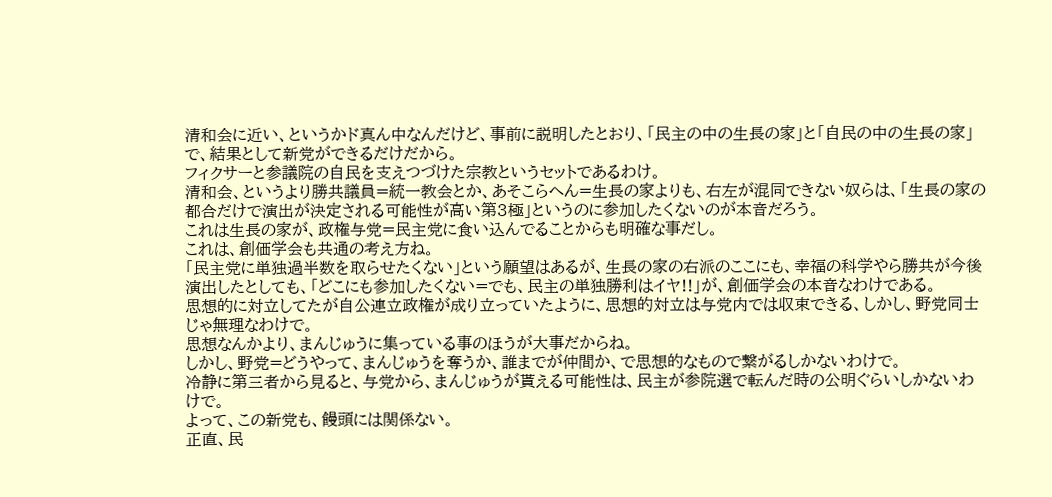清和会に近い、というかド真ん中なんだけど、事前に説明したとおり、「民主の中の生長の家」と「自民の中の生長の家」で、結果として新党ができるだけだから。
フィクサーと参議院の自民を支えつづけた宗教というセットであるわけ。
清和会、というより勝共議員=統一教会とか、あそこらへん=生長の家よりも、右左が混同できない奴らは、「生長の家の都合だけで演出が決定される可能性が高い第3極」というのに参加したくないのが本音だろう。
これは生長の家が、政権与党=民主党に食い込んでることからも明確な事だし。
これは、創価学会も共通の考え方ね。
「民主党に単独過半数を取らせたくない」という願望はあるが、生長の家の右派のここにも、幸福の科学やら勝共が今後演出したとしても、「どこにも参加したくない=でも、民主の単独勝利はイヤ!!」が、創価学会の本音なわけである。
思想的に対立してたが自公連立政権が成り立っていたように、思想的対立は与党内では収束できる、しかし、野党同士じゃ無理なわけで。
思想なんかより、まんじゅうに集っている事のほうが大事だからね。
しかし、野党=どうやって、まんじゅうを奪うか、誰までが仲間か、で思想的なもので繋がるしかないわけで。
冷静に第三者から見ると、与党から、まんじゅうが貰える可能性は、民主が参院選で転んだ時の公明ぐらいしかないわけで。
よって、この新党も、饅頭には関係ない。
正直、民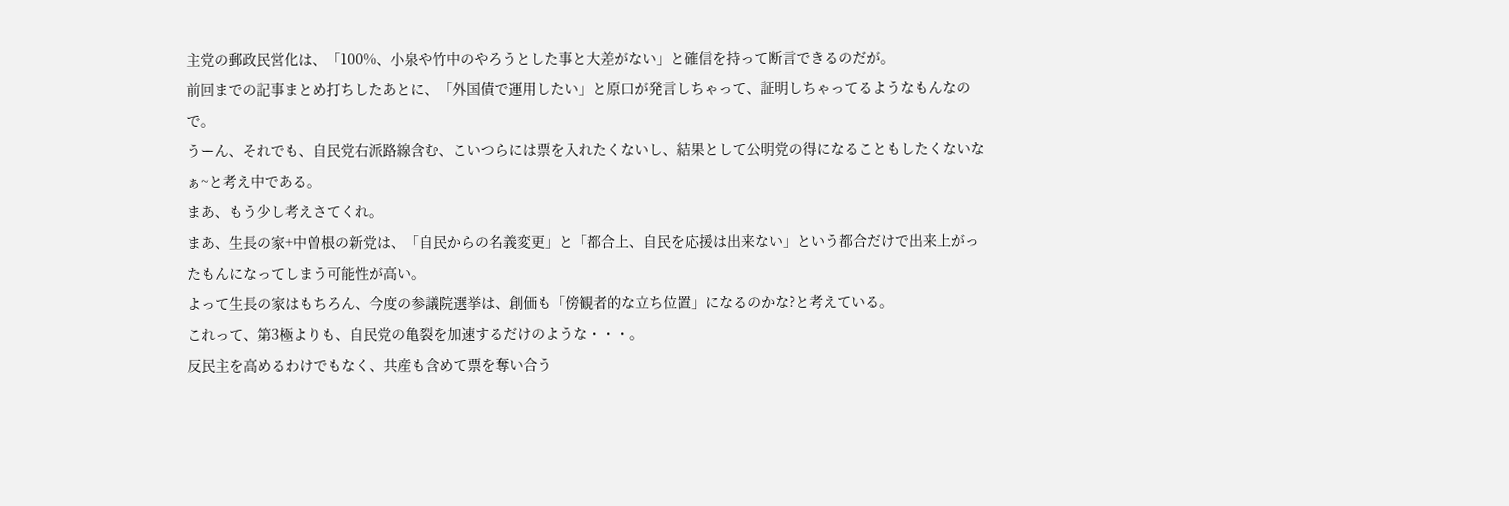主党の郵政民営化は、「100%、小泉や竹中のやろうとした事と大差がない」と確信を持って断言できるのだが。
前回までの記事まとめ打ちしたあとに、「外国債で運用したい」と原口が発言しちゃって、証明しちゃってるようなもんなので。
うーん、それでも、自民党右派路線含む、こいつらには票を入れたくないし、結果として公明党の得になることもしたくないなぁ~と考え中である。
まあ、もう少し考えさてくれ。
まあ、生長の家+中曽根の新党は、「自民からの名義変更」と「都合上、自民を応援は出来ない」という都合だけで出来上がったもんになってしまう可能性が高い。
よって生長の家はもちろん、今度の参議院選挙は、創価も「傍観者的な立ち位置」になるのかな?と考えている。
これって、第3極よりも、自民党の亀裂を加速するだけのような・・・。
反民主を高めるわけでもなく、共産も含めて票を奪い合う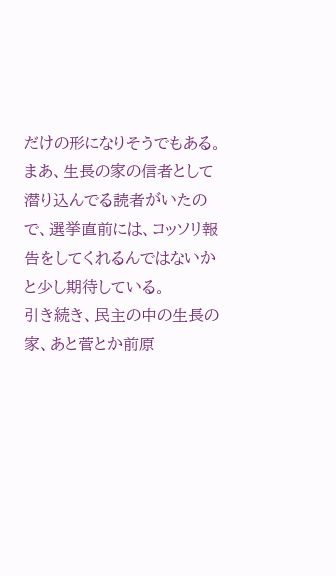だけの形になりそうでもある。
まあ、生長の家の信者として潜り込んでる読者がいたので、選挙直前には、コッソリ報告をしてくれるんではないかと少し期待している。
引き続き、民主の中の生長の家、あと菅とか前原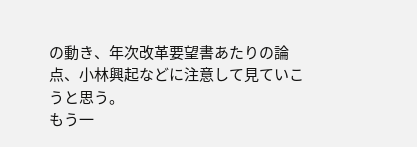の動き、年次改革要望書あたりの論点、小林興起などに注意して見ていこうと思う。
もう一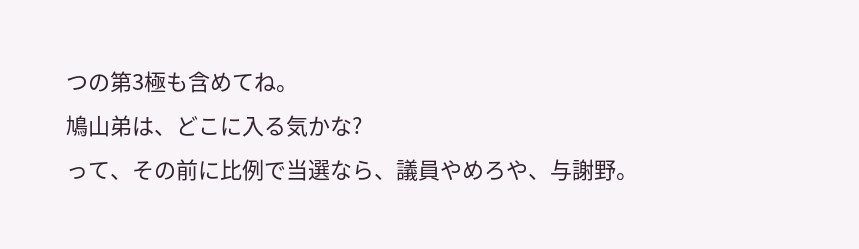つの第3極も含めてね。
鳩山弟は、どこに入る気かな?
って、その前に比例で当選なら、議員やめろや、与謝野。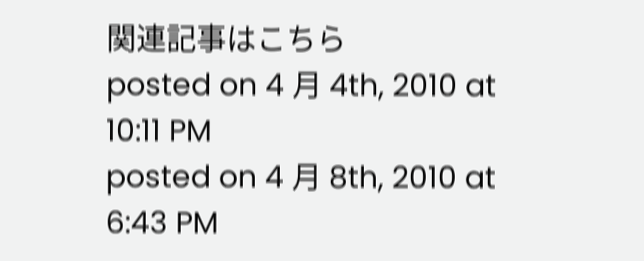関連記事はこちら
posted on 4 月 4th, 2010 at 10:11 PM
posted on 4 月 8th, 2010 at 6:43 PM